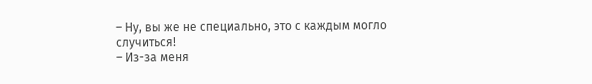– Ну, вы же не специально, это с каждым могло случиться!
– Из-за меня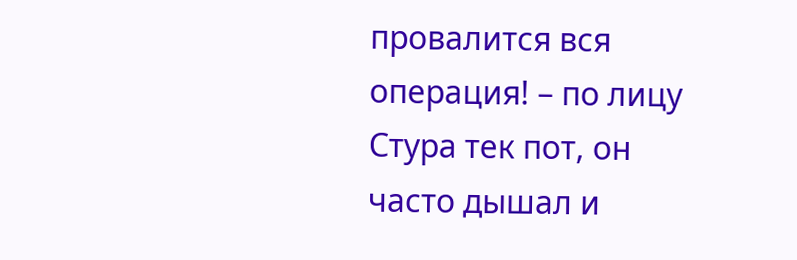провалится вся операция! – по лицу Стура тек пот, он часто дышал и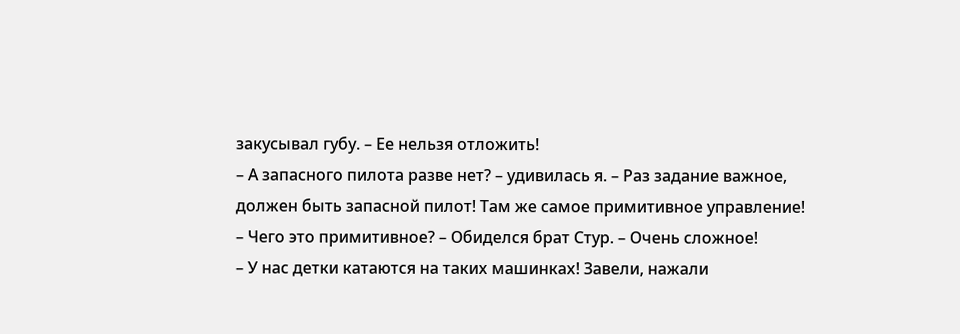закусывал губу. – Ее нельзя отложить!
– А запасного пилота разве нет? – удивилась я. – Раз задание важное, должен быть запасной пилот! Там же самое примитивное управление!
– Чего это примитивное? – Обиделся брат Стур. – Очень сложное!
– У нас детки катаются на таких машинках! Завели, нажали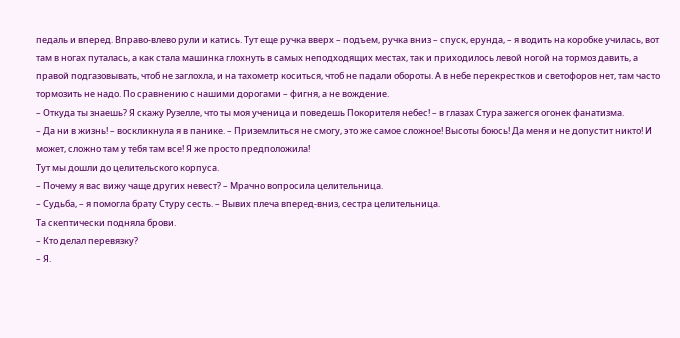педаль и вперед. Вправо-влево рули и катись. Тут еще ручка вверх – подъем, ручка вниз – спуск, ерунда, – я водить на коробке училась, вот там в ногах путалась, а как стала машинка глохнуть в самых неподходящих местах, так и приходилось левой ногой на тормоз давить, а правой подгазовывать, чтоб не заглохла, и на тахометр коситься, чтоб не падали обороты. А в небе перекрестков и светофоров нет, там часто тормозить не надо. По сравнению с нашими дорогами – фигня, а не вождение.
– Откуда ты знаешь? Я скажу Рузелле, что ты моя ученица и поведешь Покорителя небес! – в глазах Стура зажегся огонек фанатизма.
– Да ни в жизнь! – воскликнула я в панике. – Приземлиться не смогу, это же самое сложное! Высоты боюсь! Да меня и не допустит никто! И может, сложно там у тебя там все! Я же просто предположила!
Тут мы дошли до целительского корпуса.
– Почему я вас вижу чаще других невест? – Мрачно вопросила целительница.
– Судьба, – я помогла брату Стуру сесть. – Вывих плеча вперед-вниз, сестра целительница.
Та скептически подняла брови.
– Кто делал перевязку?
– Я.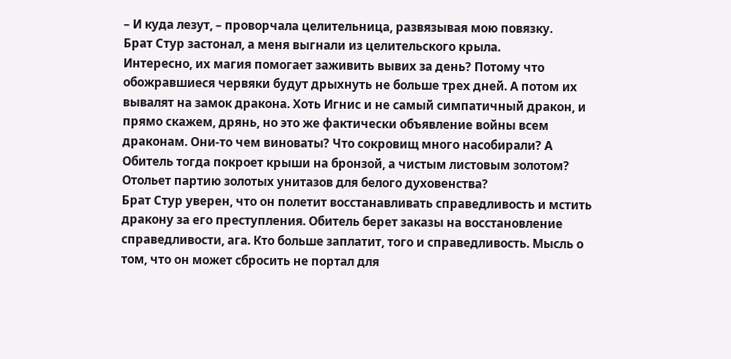– И куда лезут, – проворчала целительница, развязывая мою повязку.
Брат Стур застонал, а меня выгнали из целительского крыла.
Интересно, их магия помогает заживить вывих за день? Потому что обожравшиеся червяки будут дрыхнуть не больше трех дней. А потом их вывалят на замок дракона. Хоть Игнис и не самый симпатичный дракон, и прямо скажем, дрянь, но это же фактически объявление войны всем драконам. Они-то чем виноваты? Что сокровищ много насобирали? А Обитель тогда покроет крыши на бронзой, а чистым листовым золотом? Отольет партию золотых унитазов для белого духовенства?
Брат Стур уверен, что он полетит восстанавливать справедливость и мстить дракону за его преступления. Обитель берет заказы на восстановление справедливости, ага. Кто больше заплатит, того и справедливость. Мысль о том, что он может сбросить не портал для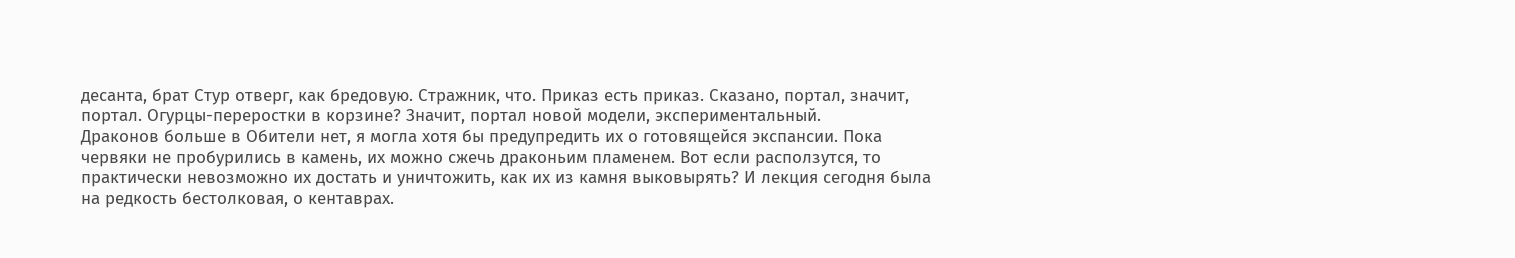десанта, брат Стур отверг, как бредовую. Стражник, что. Приказ есть приказ. Сказано, портал, значит, портал. Огурцы-переростки в корзине? Значит, портал новой модели, экспериментальный.
Драконов больше в Обители нет, я могла хотя бы предупредить их о готовящейся экспансии. Пока червяки не пробурились в камень, их можно сжечь драконьим пламенем. Вот если расползутся, то практически невозможно их достать и уничтожить, как их из камня выковырять? И лекция сегодня была на редкость бестолковая, о кентаврах.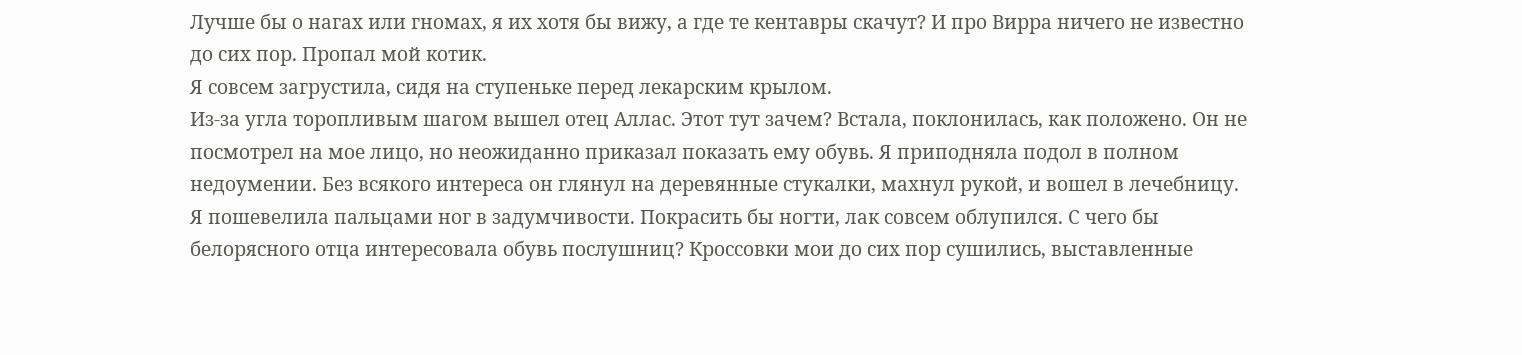Лучше бы о нагах или гномах, я их хотя бы вижу, а где те кентавры скачут? И про Вирра ничего не известно до сих пор. Пропал мой котик.
Я совсем загрустила, сидя на ступеньке перед лекарским крылом.
Из-за угла торопливым шагом вышел отец Аллас. Этот тут зачем? Встала, поклонилась, как положено. Он не посмотрел на мое лицо, но неожиданно приказал показать ему обувь. Я приподняла подол в полном недоумении. Без всякого интереса он глянул на деревянные стукалки, махнул рукой, и вошел в лечебницу.
Я пошевелила пальцами ног в задумчивости. Покрасить бы ногти, лак совсем облупился. С чего бы белорясного отца интересовала обувь послушниц? Кроссовки мои до сих пор сушились, выставленные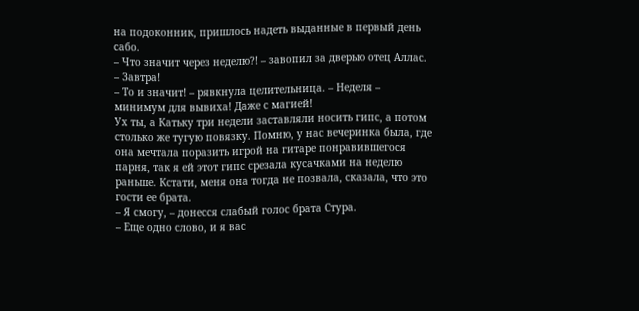на подоконник, пришлось надеть выданные в первый день сабо.
– Что значит через неделю?! – завопил за дверью отец Аллас. – Завтра!
– То и значит! – рявкнула целительница. – Неделя – минимум для вывиха! Даже с магией!
Ух ты, а Катьку три недели заставляли носить гипс, а потом столько же тугую повязку. Помню, у нас вечеринка была, где она мечтала поразить игрой на гитаре понравившегося парня, так я ей этот гипс срезала кусачками на неделю раньше. Кстати, меня она тогда не позвала, сказала, что это гости ее брата.
– Я смогу, – донесся слабый голос брата Стура.
– Еще одно слово, и я вас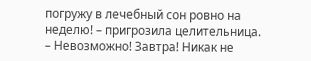погружу в лечебный сон ровно на неделю! – пригрозила целительница.
– Невозможно! Завтра! Никак не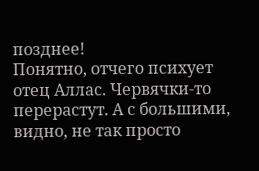позднее!
Понятно, отчего психует отец Аллас. Червячки-то перерастут. А с большими, видно, не так просто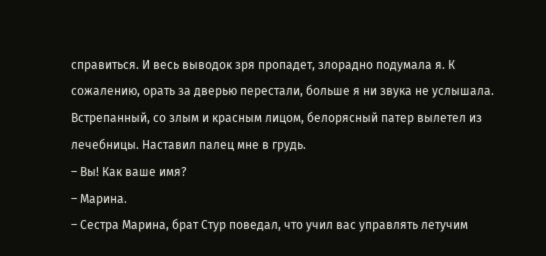справиться. И весь выводок зря пропадет, злорадно подумала я. К сожалению, орать за дверью перестали, больше я ни звука не услышала.
Встрепанный, со злым и красным лицом, белорясный патер вылетел из лечебницы. Наставил палец мне в грудь.
– Вы! Как ваше имя?
– Марина.
– Сестра Марина, брат Стур поведал, что учил вас управлять летучим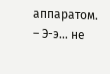аппаратом.
– Э-э… не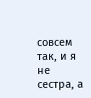совсем так, и я не сестра, а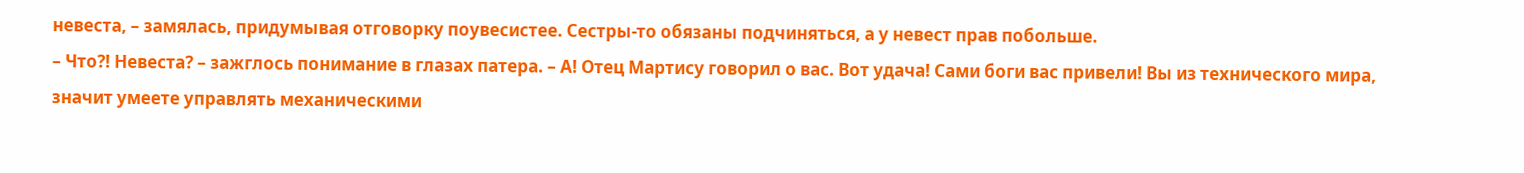невеста, – замялась, придумывая отговорку поувесистее. Сестры-то обязаны подчиняться, а у невест прав побольше.
– Что?! Невеста? – зажглось понимание в глазах патера. – А! Отец Мартису говорил о вас. Вот удача! Сами боги вас привели! Вы из технического мира, значит умеете управлять механическими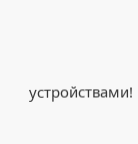устройствами!